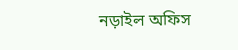নড়াইল অফিস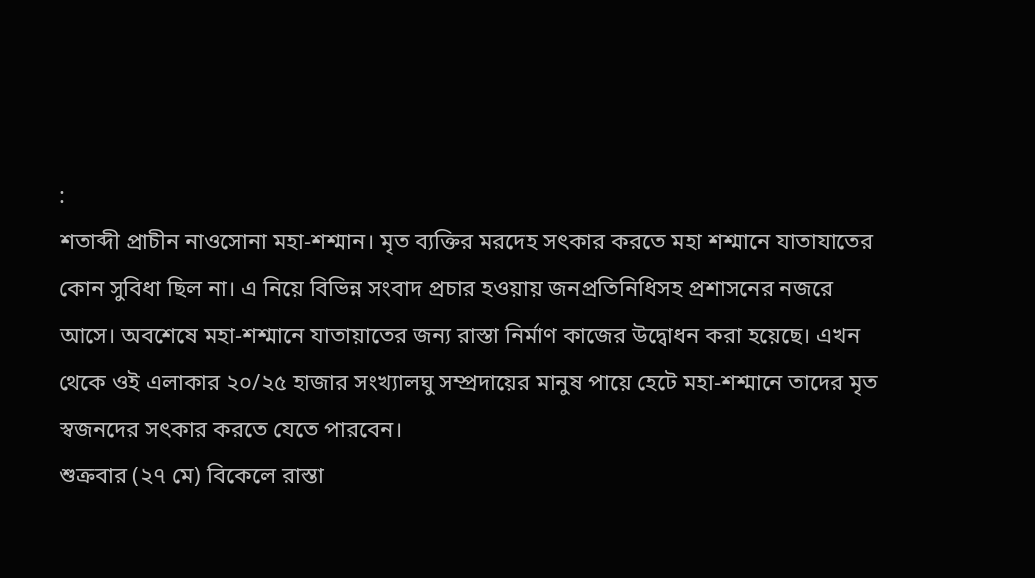:
শতাব্দী প্রাচীন নাওসোনা মহা-শশ্মান। মৃত ব্যক্তির মরদেহ সৎকার করতে মহা শশ্মানে যাতাযাতের কোন সুবিধা ছিল না। এ নিয়ে বিভিন্ন সংবাদ প্রচার হওয়ায় জনপ্রতিনিধিসহ প্রশাসনের নজরে আসে। অবশেষে মহা-শশ্মানে যাতায়াতের জন্য রাস্তা নির্মাণ কাজের উদ্বোধন করা হয়েছে। এখন থেকে ওই এলাকার ২০/২৫ হাজার সংখ্যালঘু সম্প্রদায়ের মানুষ পায়ে হেটে মহা-শশ্মানে তাদের মৃত স্বজনদের সৎকার করতে যেতে পারবেন।
শুক্রবার (২৭ মে) বিকেলে রাস্তা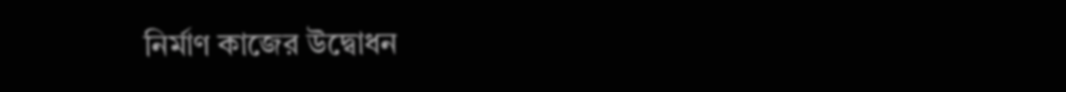নির্মাণ কাজের উদ্বোধন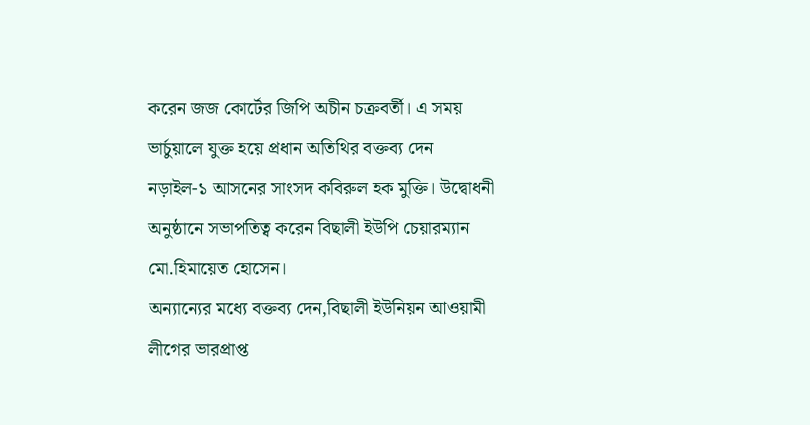করেন জজ কোর্টের জিপি অচীন চক্রবর্তী। এ সময় ভার্চুয়ালে যুক্ত হয়ে প্রধান অতিথির বক্তব্য দেন নড়াইল-১ আসনের সাংসদ কবিরুল হক মুক্তি। উদ্বোধনী অনুষ্ঠানে সভাপতিত্ব করেন বিছালী ইউপি চেয়ারম্যান মো.হিমায়েত হোসেন।
অন্যান্যের মধ্যে বক্তব্য দেন,বিছালী ইউনিয়ন আওয়ামী লীগের ভারপ্রাপ্ত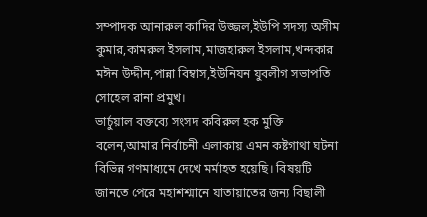সম্পাদক আনারুল কাদির উজ্জল,ইউপি সদস্য অসীম কুমার,কামরুল ইসলাম,মাজহারুল ইসলাম,খন্দকার মঈন উদ্দীন,পান্না বিম্বাস,ইউনিযন যুবলীগ সভাপতি সোহেল রানা প্রমুখ।
ভার্চুয়াল বক্তব্যে সংসদ কবিরুল হক মুক্তি বলেন,আমার নির্বাচনী এলাকায় এমন কষ্টগাথা ঘটনা বিভিন্ন গণমাধ্যমে দেখে মর্মাহত হয়েছি। বিষয়টি জানতে পেরে মহাশশ্মানে যাতায়াতের জন্য বিছালী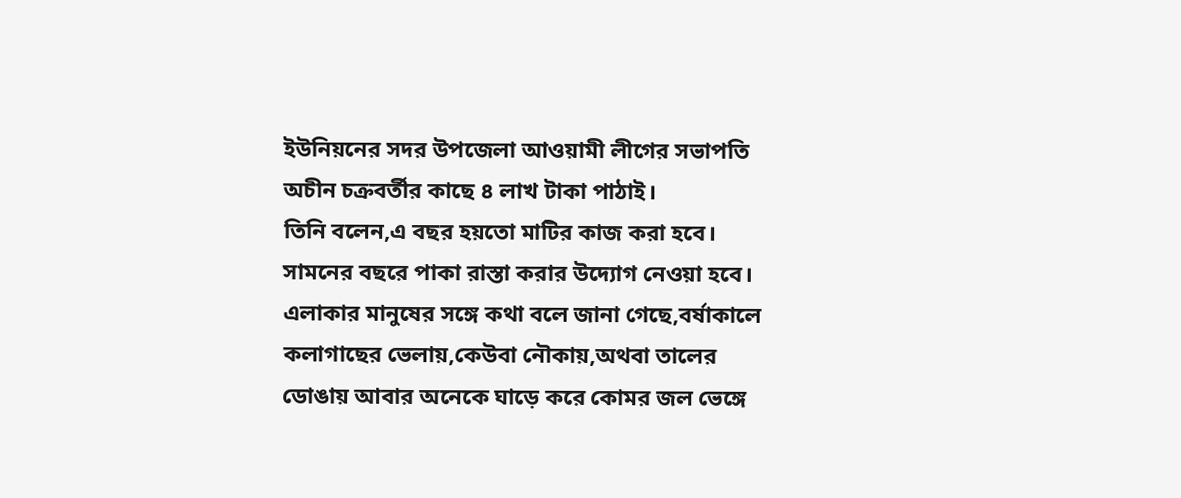ইউনিয়নের সদর উপজেলা আওয়ামী লীগের সভাপতি অচীন চক্রবর্তীর কাছে ৪ লাখ টাকা পাঠাই।
তিনি বলেন,এ বছর হয়তো মাটির কাজ করা হবে। সামনের বছরে পাকা রাস্তা করার উদ্যোগ নেওয়া হবে।
এলাকার মানুষের সঙ্গে কথা বলে জানা গেছে,বর্ষাকালে কলাগাছের ভেলায়,কেউবা নৌকায়,অথবা তালের ডোঙায় আবার অনেকে ঘাড়ে করে কোমর জল ভেঙ্গে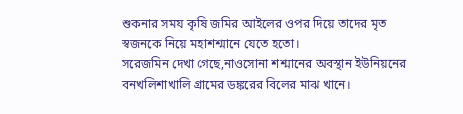শুকনার সময কৃষি জমির আইলের ওপর দিয়ে তাদের মৃত স্বজনকে নিয়ে মহাশশ্মানে যেতে হতো।
সরেজমিন দেখা গেছে,নাওসোনা শশ্মানের অবস্থান ইউনিয়নের বনখলিশাখালি গ্রামের ডঙ্করের বিলের মাঝ খানে।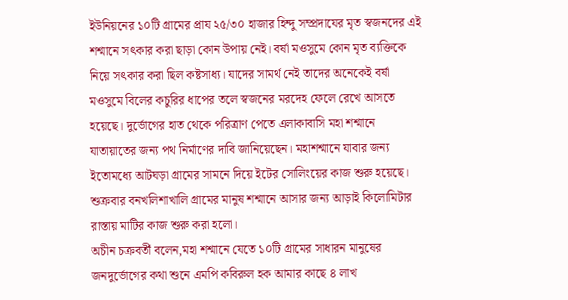ইউনিয়নের ১০টি গ্রামের প্রায ২৫/৩০ হাজার হিন্দু সম্প্রদাযের মৃত স্বজনদের এই শশ্মানে সৎকার করা ছাড়া কোন উপায় নেই। বর্ষা মওসুমে কোন মৃত ব্যক্তিকে নিয়ে সৎকার করা ছিল কষ্টসাধ্য। যাদের সামর্থ নেই তাদের অনেকেই বর্ষা মওসুমে বিলের কচুরির ধাপের তলে স্বজনের মরদেহ ফেলে রেখে আসতে হয়েছে। দুর্ভোগের হাত থেকে পরিত্রাণ পেতে এলাকাবাসি মহা শশ্মানে যাতায়াতের জন্য পথ নির্মাণের দাবি জানিয়েছেন। মহাশশ্মানে যাবার জন্য ইতোমধ্যে আটঘড়া গ্রামের সামনে দিয়ে ইটের সোলিংয়ের কাজ শুরু হয়েছে। শুক্রবার বনখলিশাখালি গ্রামের মানুষ শশ্মানে আসার জন্য আড়াই কিলোমিটার রাস্তায় মাটির কাজ শুরু করা হলো।
অচীন চক্রবর্তী বলেন,মহা শশ্মানে যেতে ১০টি গ্রামের সাধারন মানুষের জনদুর্ভোগের কথা শুনে এমপি কবিরুল হক আমার কাছে ৪ লাখ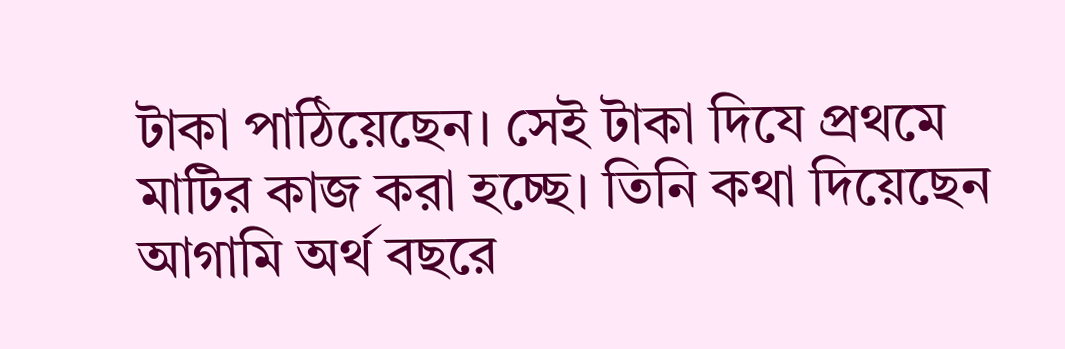টাকা পাঠিয়েছেন। সেই টাকা দিযে প্রথমে মাটির কাজ করা হচ্ছে। তিনি কথা দিয়েছেন আগামি অর্থ বছরে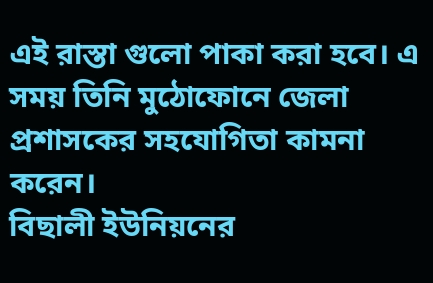এই রাস্তা গুলো পাকা করা হবে। এ সময় তিনি মুঠোফোনে জেলা প্রশাসকের সহযোগিতা কামনা করেন।
বিছালী ইউনিয়নের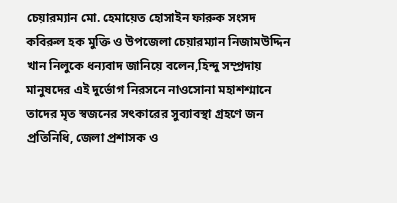চেয়ারম্যান মো. হেমায়েত হোসাইন ফারুক সংসদ কবিরুল হক মুক্তি ও উপজেলা চেয়ারম্যান নিজামউদ্দিন খান নিলুকে ধন্যবাদ জানিয়ে বলেন,হিন্দু সম্প্রদায় মানুষদের এই দুর্ভোগ নিরসনে নাওসোনা মহাশশ্মানে তাদের মৃত স্বজনের সৎকারের সুব্যাবস্থা গ্রহণে জন প্রতিনিধি, জেলা প্রশাসক ও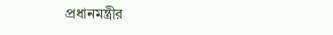প্রধানমন্ত্রীর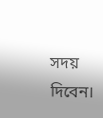সদয় দিবেন।